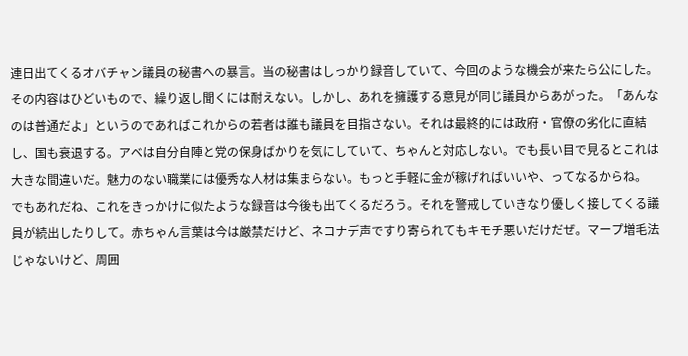連日出てくるオバチャン議員の秘書への暴言。当の秘書はしっかり録音していて、今回のような機会が来たら公にした。その内容はひどいもので、繰り返し聞くには耐えない。しかし、あれを擁護する意見が同じ議員からあがった。「あんなのは普通だよ」というのであればこれからの若者は誰も議員を目指さない。それは最終的には政府・官僚の劣化に直結し、国も衰退する。アベは自分自陣と党の保身ばかりを気にしていて、ちゃんと対応しない。でも長い目で見るとこれは大きな間違いだ。魅力のない職業には優秀な人材は集まらない。もっと手軽に金が稼げればいいや、ってなるからね。
でもあれだね、これをきっかけに似たような録音は今後も出てくるだろう。それを警戒していきなり優しく接してくる議員が続出したりして。赤ちゃん言葉は今は厳禁だけど、ネコナデ声ですり寄られてもキモチ悪いだけだぜ。マープ増毛法じゃないけど、周囲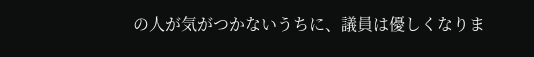の人が気がつかないうちに、議員は優しくなりま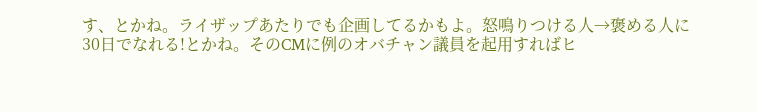す、とかね。ライザップあたりでも企画してるかもよ。怒鳴りつける人→褒める人に30日でなれる!とかね。そのCMに例のオバチャン議員を起用すればヒ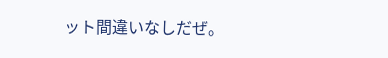ット間違いなしだぜ。